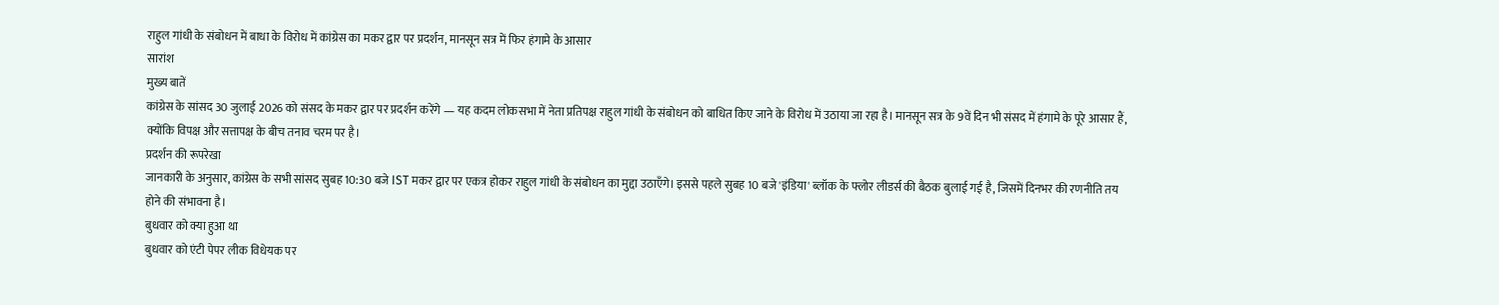राहुल गांधी के संबोधन में बाधा के विरोध में कांग्रेस का मकर द्वार पर प्रदर्शन, मानसून सत्र में फिर हंगामे के आसार
सारांश
मुख्य बातें
कांग्रेस के सांसद 30 जुलाई 2026 को संसद के मकर द्वार पर प्रदर्शन करेंगे — यह कदम लोकसभा में नेता प्रतिपक्ष राहुल गांधी के संबोधन को बाधित किए जाने के विरोध में उठाया जा रहा है। मानसून सत्र के 9वें दिन भी संसद में हंगामे के पूरे आसार हैं, क्योंकि विपक्ष और सत्तापक्ष के बीच तनाव चरम पर है।
प्रदर्शन की रूपरेखा
जानकारी के अनुसार, कांग्रेस के सभी सांसद सुबह 10:30 बजे IST मकर द्वार पर एकत्र होकर राहुल गांधी के संबोधन का मुद्दा उठाएँगे। इससे पहले सुबह 10 बजे 'इंडिया' ब्लॉक के फ्लोर लीडर्स की बैठक बुलाई गई है, जिसमें दिनभर की रणनीति तय होने की संभावना है।
बुधवार को क्या हुआ था
बुधवार को एंटी पेपर लीक विधेयक पर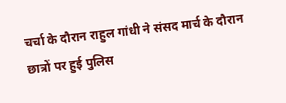चर्चा के दौरान राहुल गांधी ने संसद मार्च के दौरान छात्रों पर हुई पुलिस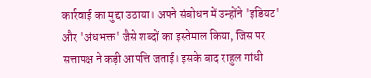कार्रवाई का मुद्दा उठाया। अपने संबोधन में उन्होंने 'इडियट' और 'अंधभक्त' जैसे शब्दों का इस्तेमाल किया, जिस पर सत्तापक्ष ने कड़ी आपत्ति जताई। इसके बाद राहुल गांधी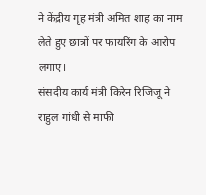ने केंद्रीय गृह मंत्री अमित शाह का नाम लेते हुए छात्रों पर फायरिंग के आरोप लगाए।
संसदीय कार्य मंत्री किरेन रिजिजू ने राहुल गांधी से माफी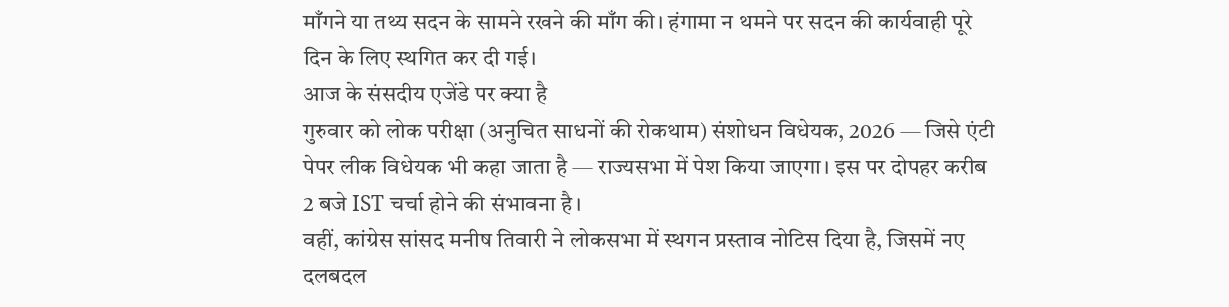माँगने या तथ्य सदन के सामने रखने की माँग की। हंगामा न थमने पर सदन की कार्यवाही पूरे दिन के लिए स्थगित कर दी गई।
आज के संसदीय एजेंडे पर क्या है
गुरुवार को लोक परीक्षा (अनुचित साधनों की रोकथाम) संशोधन विधेयक, 2026 — जिसे एंटी पेपर लीक विधेयक भी कहा जाता है — राज्यसभा में पेश किया जाएगा। इस पर दोपहर करीब 2 बजे IST चर्चा होने की संभावना है।
वहीं, कांग्रेस सांसद मनीष तिवारी ने लोकसभा में स्थगन प्रस्ताव नोटिस दिया है, जिसमें नए दलबदल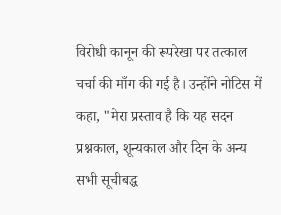विरोधी कानून की रूपरेखा पर तत्काल चर्चा की माँग की गई है। उन्होंने नोटिस में कहा, "मेरा प्रस्ताव है कि यह सदन प्रश्नकाल, शून्यकाल और दिन के अन्य सभी सूचीबद्ध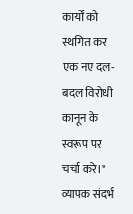कार्यों को स्थगित कर एक नए दल-बदल विरोधी कानून के स्वरूप पर चर्चा करे।"
व्यापक संदर्भ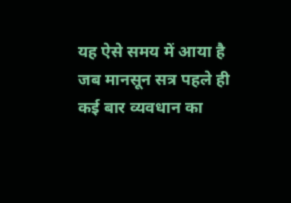यह ऐसे समय में आया है जब मानसून सत्र पहले ही कई बार व्यवधान का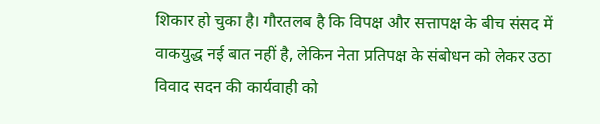शिकार हो चुका है। गौरतलब है कि विपक्ष और सत्तापक्ष के बीच संसद में वाकयुद्ध नई बात नहीं है, लेकिन नेता प्रतिपक्ष के संबोधन को लेकर उठा विवाद सदन की कार्यवाही को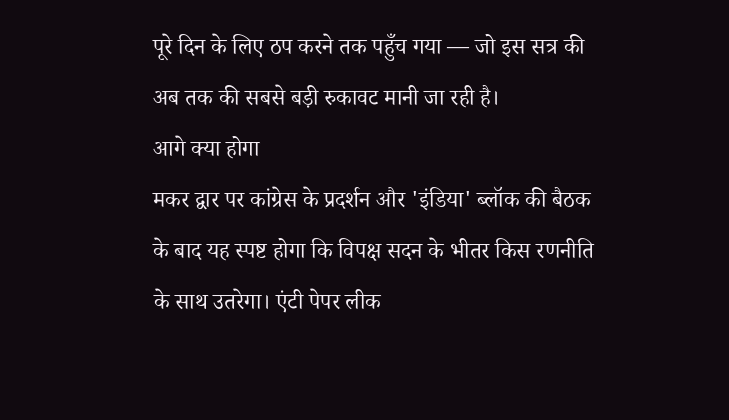पूरे दिन के लिए ठप करने तक पहुँच गया — जो इस सत्र की अब तक की सबसे बड़ी रुकावट मानी जा रही है।
आगे क्या होगा
मकर द्वार पर कांग्रेस के प्रदर्शन और 'इंडिया' ब्लॉक की बैठक के बाद यह स्पष्ट होगा कि विपक्ष सदन के भीतर किस रणनीति के साथ उतरेगा। एंटी पेपर लीक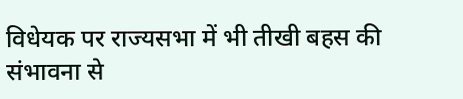विधेयक पर राज्यसभा में भी तीखी बहस की संभावना से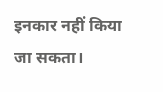इनकार नहीं किया जा सकता।